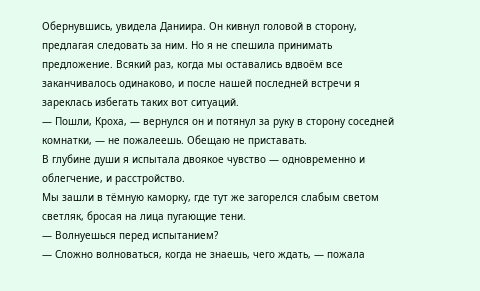Обернувшись, увидела Даниира. Он кивнул головой в сторону, предлагая следовать за ним. Но я не спешила принимать предложение. Всякий раз, когда мы оставались вдвоём все заканчивалось одинаково, и после нашей последней встречи я зареклась избегать таких вот ситуаций.
— Пошли, Кроха, — вернулся он и потянул за руку в сторону соседней комнатки, — не пожалеешь. Обещаю не приставать.
В глубине души я испытала двоякое чувство — одновременно и облегчение, и расстройство.
Мы зашли в тёмную каморку, где тут же загорелся слабым светом светляк, бросая на лица пугающие тени.
— Волнуешься перед испытанием?
— Сложно волноваться, когда не знаешь, чего ждать, — пожала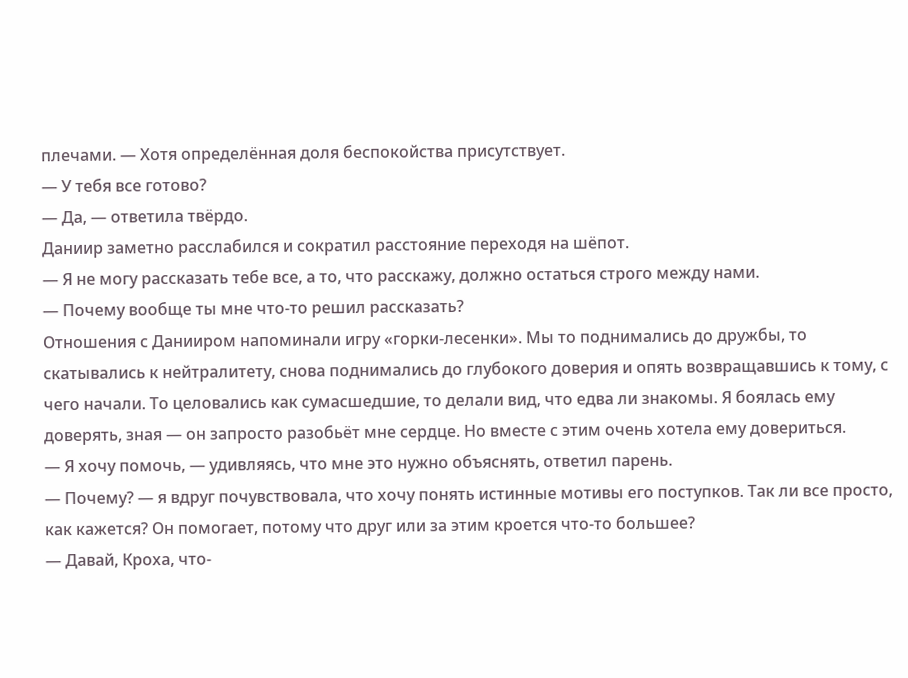плечами. — Хотя определённая доля беспокойства присутствует.
— У тебя все готово?
— Да, — ответила твёрдо.
Даниир заметно расслабился и сократил расстояние переходя на шёпот.
— Я не могу рассказать тебе все, а то, что расскажу, должно остаться строго между нами.
— Почему вообще ты мне что-то решил рассказать?
Отношения с Данииром напоминали игру «горки-лесенки». Мы то поднимались до дружбы, то скатывались к нейтралитету, снова поднимались до глубокого доверия и опять возвращавшись к тому, с чего начали. То целовались как сумасшедшие, то делали вид, что едва ли знакомы. Я боялась ему доверять, зная — он запросто разобьёт мне сердце. Но вместе с этим очень хотела ему довериться.
— Я хочу помочь, — удивляясь, что мне это нужно объяснять, ответил парень.
— Почему? — я вдруг почувствовала, что хочу понять истинные мотивы его поступков. Так ли все просто, как кажется? Он помогает, потому что друг или за этим кроется что-то большее?
— Давай, Кроха, что-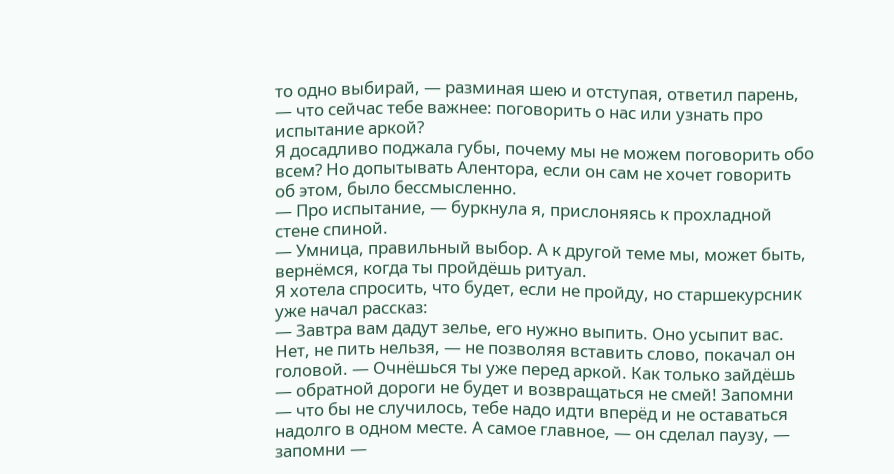то одно выбирай, — разминая шею и отступая, ответил парень, — что сейчас тебе важнее: поговорить о нас или узнать про испытание аркой?
Я досадливо поджала губы, почему мы не можем поговорить обо всем? Но допытывать Алентора, если он сам не хочет говорить об этом, было бессмысленно.
— Про испытание, — буркнула я, прислоняясь к прохладной стене спиной.
— Умница, правильный выбор. А к другой теме мы, может быть, вернёмся, когда ты пройдёшь ритуал.
Я хотела спросить, что будет, если не пройду, но старшекурсник уже начал рассказ:
— Завтра вам дадут зелье, его нужно выпить. Оно усыпит вас. Нет, не пить нельзя, — не позволяя вставить слово, покачал он головой. — Очнёшься ты уже перед аркой. Как только зайдёшь — обратной дороги не будет и возвращаться не смей! Запомни — что бы не случилось, тебе надо идти вперёд и не оставаться надолго в одном месте. А самое главное, — он сделал паузу, — запомни —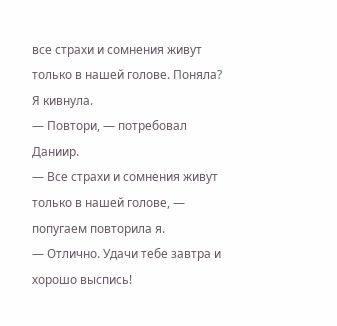все страхи и сомнения живут только в нашей голове. Поняла?
Я кивнула.
— Повтори, — потребовал Даниир.
— Все страхи и сомнения живут только в нашей голове, — попугаем повторила я.
— Отлично. Удачи тебе завтра и хорошо выспись!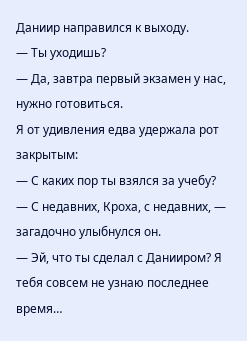Даниир направился к выходу.
— Ты уходишь?
— Да, завтра первый экзамен у нас, нужно готовиться.
Я от удивления едва удержала рот закрытым:
— С каких пор ты взялся за учебу?
— С недавних, Кроха, с недавних, — загадочно улыбнулся он.
— Эй, что ты сделал с Данииром? Я тебя совсем не узнаю последнее время…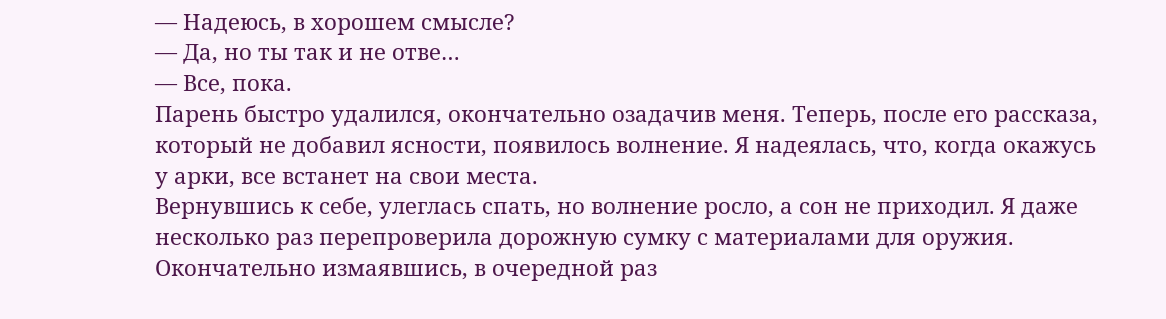— Надеюсь, в хорошем смысле?
— Да, но ты так и не отве…
— Все, пока.
Парень быстро удалился, окончательно озадачив меня. Теперь, после его рассказа, который не добавил ясности, появилось волнение. Я надеялась, что, когда окажусь у арки, все встанет на свои места.
Вернувшись к себе, улеглась спать, но волнение росло, а сон не приходил. Я даже несколько раз перепроверила дорожную сумку с материалами для оружия. Окончательно измаявшись, в очередной раз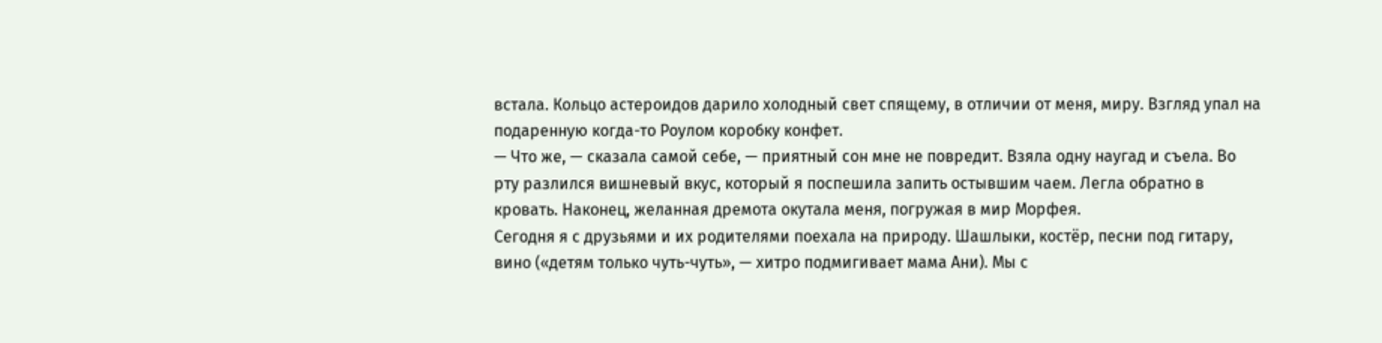встала. Кольцо астероидов дарило холодный свет спящему, в отличии от меня, миру. Взгляд упал на подаренную когда-то Роулом коробку конфет.
— Что же, — сказала самой себе, — приятный сон мне не повредит. Взяла одну наугад и съела. Во рту разлился вишневый вкус, который я поспешила запить остывшим чаем. Легла обратно в кровать. Наконец, желанная дремота окутала меня, погружая в мир Морфея.
Сегодня я с друзьями и их родителями поехала на природу. Шашлыки, костёр, песни под гитару, вино («детям только чуть-чуть», — хитро подмигивает мама Ани). Мы с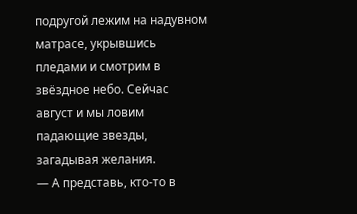подругой лежим на надувном матрасе, укрывшись пледами и смотрим в звёздное небо. Сейчас август и мы ловим падающие звезды, загадывая желания.
— А представь, кто-то в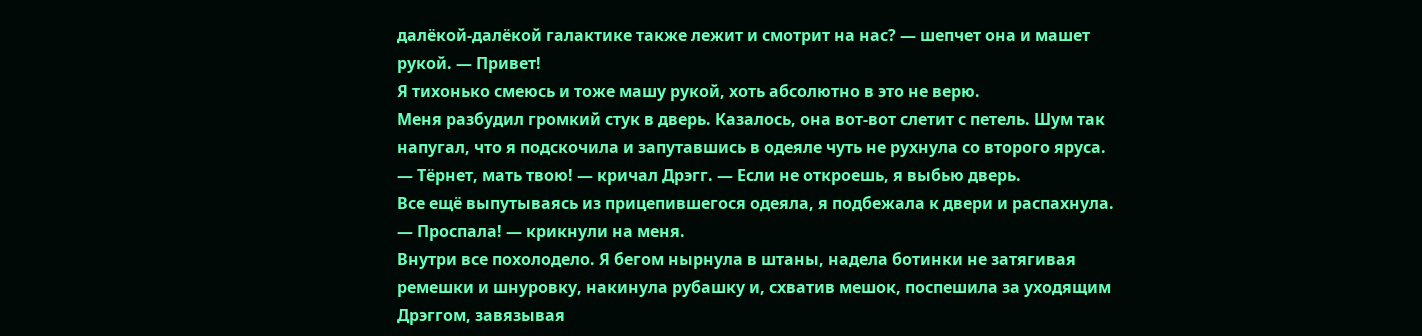далёкой-далёкой галактике также лежит и смотрит на нас? — шепчет она и машет рукой. — Привет!
Я тихонько смеюсь и тоже машу рукой, хоть абсолютно в это не верю.
Меня разбудил громкий стук в дверь. Казалось, она вот-вот слетит с петель. Шум так напугал, что я подскочила и запутавшись в одеяле чуть не рухнула со второго яруса.
— Тёрнет, мать твою! — кричал Дрэгг. — Если не откроешь, я выбью дверь.
Все ещё выпутываясь из прицепившегося одеяла, я подбежала к двери и распахнула.
— Проспала! — крикнули на меня.
Внутри все похолодело. Я бегом нырнула в штаны, надела ботинки не затягивая ремешки и шнуровку, накинула рубашку и, схватив мешок, поспешила за уходящим Дрэггом, завязывая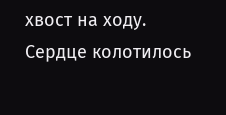хвост на ходу.
Сердце колотилось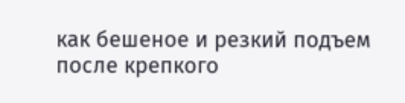как бешеное и резкий подъем после крепкого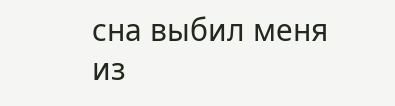сна выбил меня из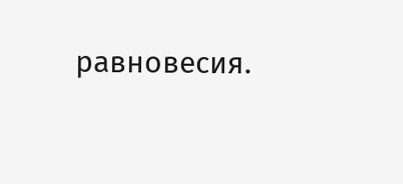равновесия.